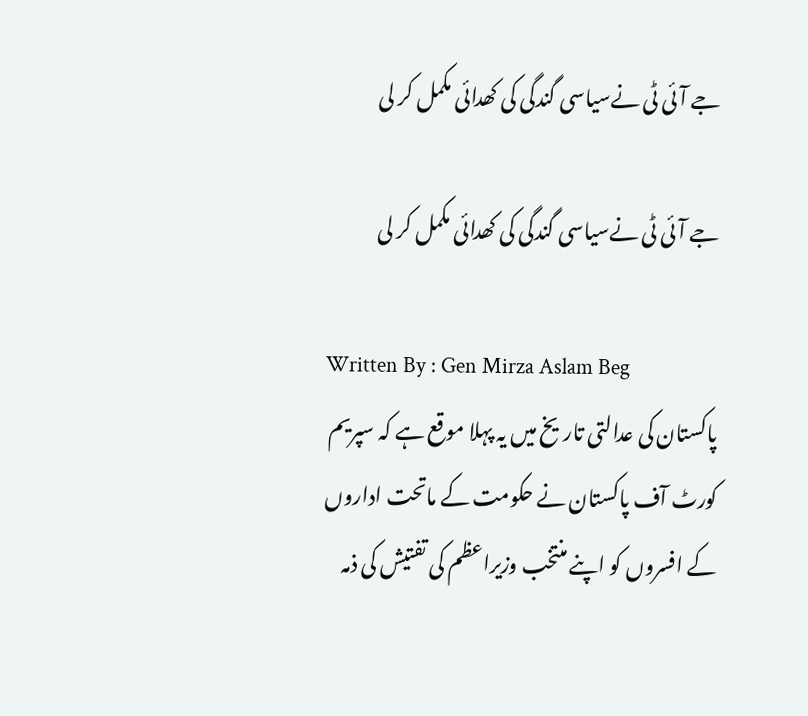جے آئی ٹی نےسیاسی گندگی کی کھدائی مکمل کر لی

جے آئی ٹی نےسیاسی گندگی کی کھدائی مکمل کر لی

Written By : Gen Mirza Aslam Beg
پاکستان کی عدالتی تاریخ میں یہ پہلا موقع ہے کہ سپریم کورٹ آف پاکستان نے حکومت کے ماتحت اداروں کے افسروں کو اپنے منتخب وزیراعظم کی تفتیش کی ذمہ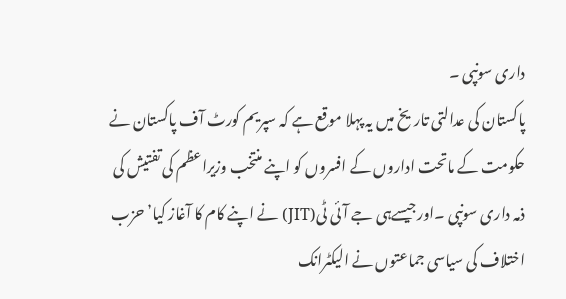داری سونپی ۔
پاکستان کی عدالتی تاریخ میں یہ پہلا موقع ہے کہ سپریم کورٹ آف پاکستان نے حکومت کے ماتحت اداروں کے افسروں کو اپنے منتخب وزیراعظم کی تفتیش کی ذمہ داری سونپی ۔اورجیسےہی جے آئی ٹی(JIT) نے اپنے کام کا آغاز کیا’ حزب اختلاف کی سیاسی جماعتوں نے الیکٹرانک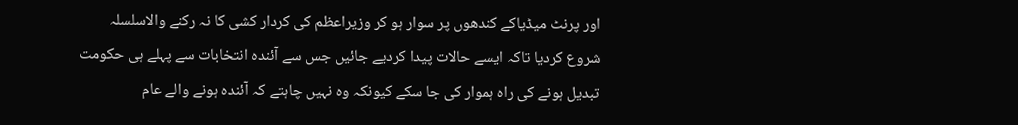اور پرنٹ میڈیاکے کندھوں پر سوار ہو کر وزیراعظم کی کردار کشی کا نہ رکنے والاسلسلہ شروع کردیا تاکہ ایسے حالات پیدا کردیے جائیں جس سے آئندہ انتخابات سے پہلے ہی حکومت تبدیل ہونے کی راہ ہموار کی جا سکے کیونکہ وہ نہیں چاہتے کہ آئندہ ہونے والے عام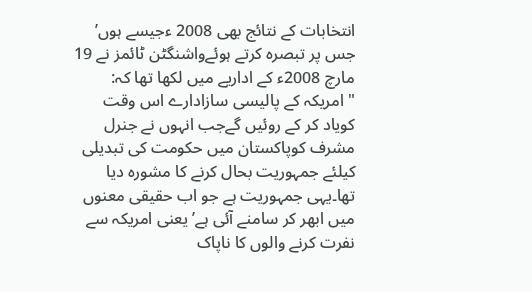انتخابات کے نتائج بھی 2008 ءجیسے ہوں’ جس پر تبصرہ کرتے ہوئےواشنگٹن ٹائمز نے 19 مارچ 2008ء کے اداریے میں لکھا تھا کہ:
" امریکہ کے پالیسی سازادارے اس وقت کویاد کر کے روئیں گےجب انہوں نے جنرل مشرف کوپاکستان میں حکومت کی تبدیلی کیلئے جمہوریت بحال کرنے کا مشورہ دیا تھا۔یہی جمہوریت ہے جو اب حقیقی معنوں میں ابھر کر سامنے آئی ہے’ یعنی امریکہ سے نفرت کرنے والوں کا ناپاک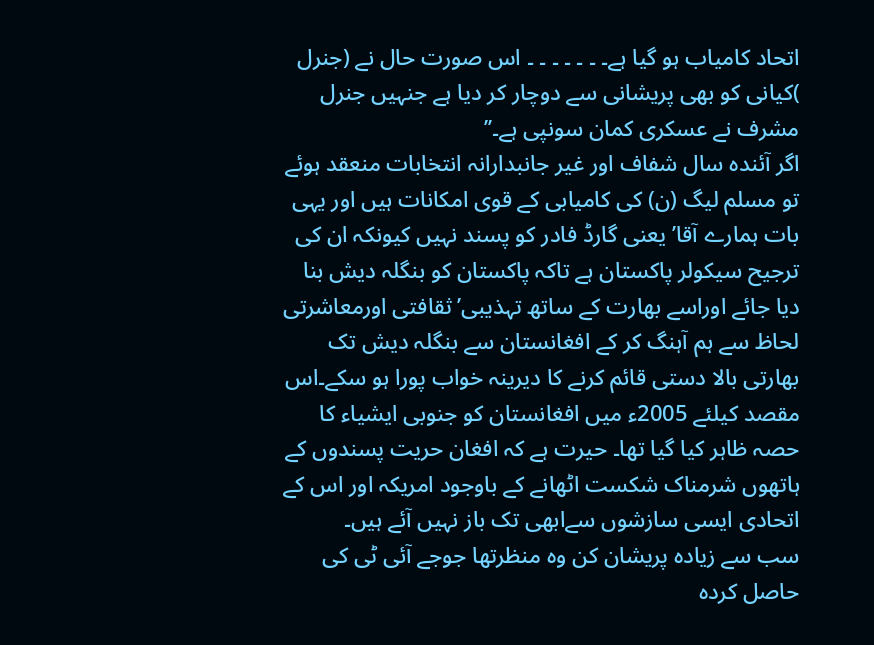اتحاد کامیاب ہو گیا ہے۔ ۔ ۔ ۔ ۔ ۔ ۔ اس صورت حال نے (جنرل )کیانی کو بھی پریشانی سے دوچار کر دیا ہے جنہیں جنرل مشرف نے عسکری کمان سونپی ہے۔’’
اگر آئندہ سال شفاف اور غیر جانبدارانہ انتخابات منعقد ہوئے تو مسلم لیگ (ن) کی کامیابی کے قوی امکانات ہیں اور یہی بات ہمارے آقا’ یعنی گارڈ فادر کو پسند نہیں کیونکہ ان کی ترجیح سیکولر پاکستان ہے تاکہ پاکستان کو بنگلہ دیش بنا دیا جائے اوراسے بھارت کے ساتھ تہذیبی’ثقافتی اورمعاشرتی لحاظ سے ہم آہنگ کر کے افغانستان سے بنگلہ دیش تک بھارتی بالا دستی قائم کرنے کا دیرینہ خواب پورا ہو سکے۔اس مقصد کیلئے 2005ء میں افغانستان کو جنوبی ایشیاء کا حصہ ظاہر کیا گیا تھا۔ حیرت ہے کہ افغان حریت پسندوں کے ہاتھوں شرمناک شکست اٹھانے کے باوجود امریکہ اور اس کے اتحادی ایسی سازشوں سےابھی تک باز نہیں آئے ہیں۔
سب سے زیادہ پریشان کن وہ منظرتھا جوجے آئی ٹی کی حاصل کردہ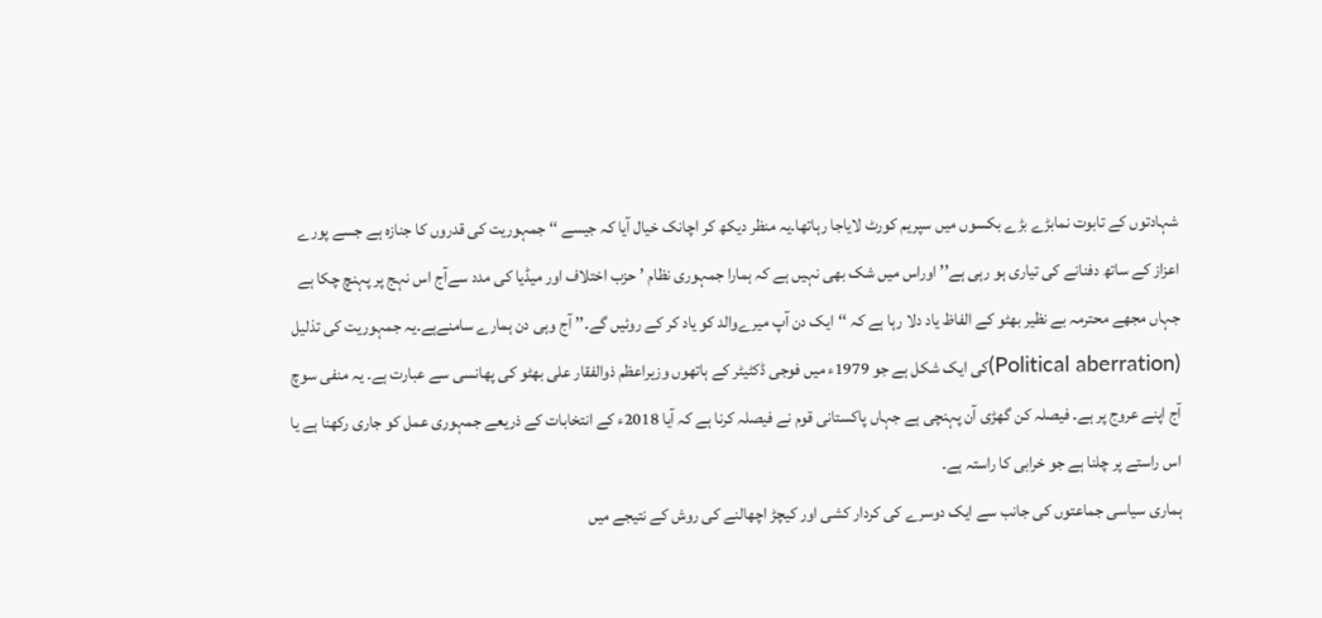شہادتوں کے تابوت نمابڑے بڑے بکسوں میں سپریم کورٹ لایاجا رہاتھا۔یہ منظر دیکھ کر اچانک خیال آیا کہ جیسے ‘‘ جمہوریت کی قدروں کا جنازہ ہے جسے پورے اعزاز کے ساتھ دفنانے کی تیاری ہو رہی ہے’’ اوراس میں شک بھی نہیں ہے کہ ہمارا جمہوری نظام ’حزب اختلاف اور میڈیا کی مدد سےآج اس نہج پر پہنچ چکا ہے جہاں مجھے محترمہ بے نظیر بھٹو کے الفاظ یاد دلا رہا ہے کہ ‘‘ایک دن آپ میرےوالد کو یاد کر کے روئیں گے۔’’ آج وہی دن ہمارے سامنےہے۔یہ جمہوریت کی تذلیل (Political aberration)کی ایک شکل ہے جو 1979ء میں فوجی ڈکٹیٹر کے ہاتھوں وزیراعظم ذوالفقار علی بھٹو کی پھانسی سے عبارت ہے۔ یہ منفی سوچ آج اپنے عروج پر ہے۔ فیصلہ کن گھڑی آن پہنچی ہے جہاں پاکستانی قوم نے فیصلہ کرنا ہے کہ آیا 2018ء کے انتخابات کے ذریعے جمہوری عمل کو جاری رکھنا ہے یا اس راستے پر چلنا ہے جو خرابی کا راستہ ہے۔
ہماری سیاسی جماعتوں کی جانب سے ایک دوسرے کی کردار کشی اور کیچڑ اچھالنے کی روش کے نتیجے میں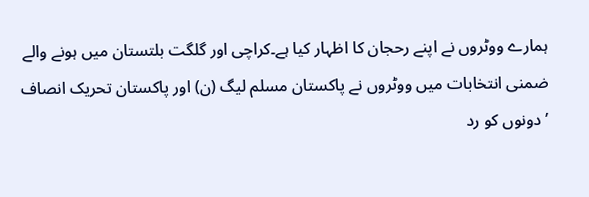ہمارے ووٹروں نے اپنے رحجان کا اظہار کیا ہے۔کراچی اور گلگت بلتستان میں ہونے والے ضمنی انتخابات میں ووٹروں نے پاکستان مسلم لیگ (ن) اور پاکستان تحریک انصاف ’ دونوں کو رد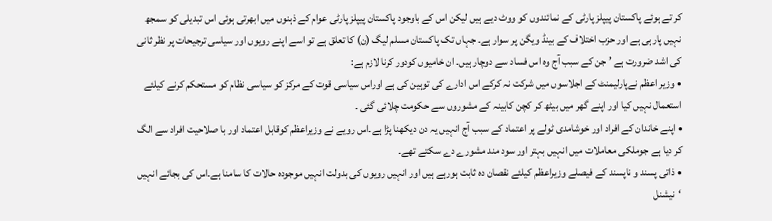کر تے ہوئے پاکستان پیپلز پارٹی کے نمائندوں کو ووٹ دیے ہیں لیکن اس کے باوجود پاکستان پیپلز پارٹی عوام کے ذہنوں میں ابھرتی ہوئی اس تبدیلی کو سمجھ نہیں پارہی ہے اور حزب اختلاف کے بینڈ ویگن پر سوار ہے۔ جہاں تک پاکستان مسلم لیگ (ن) کا تعلق ہے تو اسے اپنے رویوں اور سیاسی ترجیحات پر نظر ثانی کی اشد ضرورت ہے ’ جن کے سبب آج وہ اس فساد سے دوچار ہیں۔ ان خامیوں کودور کرنا لازم ہے:
• وزیر اعظم نےپارلیمنٹ کے اجلاسوں میں شرکت نہ کرکے اس ادارے کی توہین کی ہے اوراس سیاسی قوت کے مرکز کو سیاسی نظام کو مستحکم کرنے کیلئے استعمال نہیں کیا اور اپنے گھر میں بیٹھ کر کچن کابینہ کے مشوروں سے حکومت چلائی گئی ۔
• اپنے خاندان کے افراد اور خوشامدی ٹولے پر اعتماد کے سبب آج انہیں یہ دن دیکھنا پڑا ہے۔اس رویے نے وزیراعظم کوقابل اعتماد اور با صلاحیت افراد سے الگ کر دیا ہے جوملکی معاملات میں انہیں بہتر اور سود مند مشورے دے سکتے تھے۔
• ذاتی پسند و ناپسند کے فیصلے وزیراعظم کیلئے نقصان دہ ثابت ہورہے ہیں اور انہیں رویوں کی بدولت انہیں موجودہ حالات کا سامنا ہے۔اس کی بجائے انہیں ‘نیشنل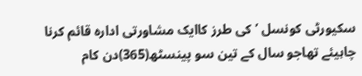سکیورٹی کونسل ’ کی طرز کاایک مشاورتی ادارہ قائم کرنا چاہیئے تھاجو سال کے تین سو پینسٹھ(365)دن کام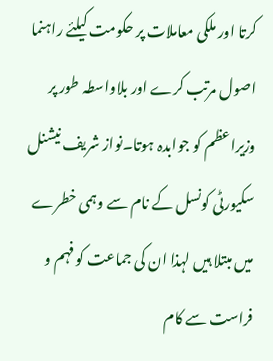کرتا اور ملکی معاملات پر حکومت کیلئے راہنما اصول مرتب کرے اور بلاواسطہ طور پر وزیراعظم کو جوابدہ ہوتا۔نواز شریف نیشنل سکیورٹی کونسل کے نام سے وہمی خطرے میں مبتلا ہیں لہذا ان کی جماعت کو فہم و فراست سے کام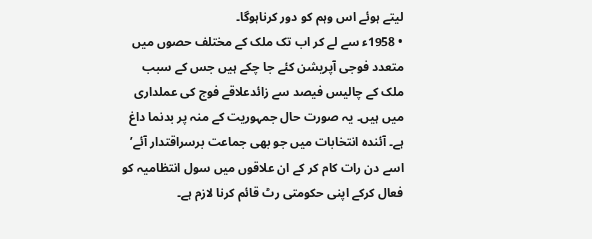لیتے ہوئے اس وہم کو دور کرناہوگا۔
• 1958ء سے لے کر اب تک ملک کے مختلف حصوں میں متعدد فوجی آپریشن کئے جا چکے ہیں جس کے سبب ملک کے چالیس فیصد سے زائدعلاقے فوج کی عملداری میں ہیں۔ یہ صورت حال جمہوریت کے منہ پر بدنما داغ ہے۔ آئندہ انتخابات میں جو بھی جماعت برسراقتدار آئے’ اسے دن رات کام کر کے ان علاقوں میں سول انتظامیہ کو فعال کرکے اپنی حکومتی رٹ قائم کرنا لازم ہے۔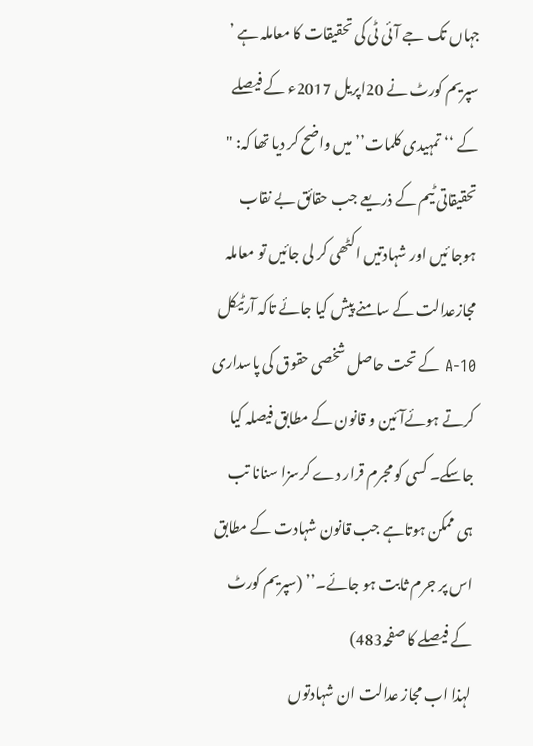جہاں تک جے آئی ٹی کی تحقیقات کا معاملہ ہے ’ سپریم کورٹ نے 20اپریل 2017ء کے فیصلے کے ‘‘تمہیدی کلمات’’ میں واضح کر دیا تھا کہ: " تحقیقاتی ٹیم کے ذریعے جب حقائق بے نقاب ہوجا ئیں اور شہادتیں اکٹھی کر لی جائیں تو معاملہ مجازعدالت کے سامنے پیش کیا جائے تاکہ آرٹیکل 10-A کے تحت حاصل شخصی حقوق کی پاسداری کرتے ہوئےآئین و قانون کے مطابق فیصلہ کیا جاسکے۔ کسی کو مجرم قرار دے کرسزا سنانا تب ہی ممکن ہوتاہے جب قانون شہادت کے مطابق اس پر جرم ثابت ہو جائے۔’’ (سپریم کورٹ کے فیصلے کا صفحہ483)
لہذا اب مجاز عدالت ان شہادتوں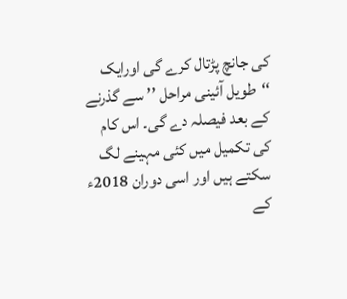کی جانچ پڑتال کرے گی اورایک ‘‘طویل آئینی مراحل ’’ سے گذرنے کے بعد فیصلہ دے گی۔ اس کام کی تکمیل میں کئی مہینے لگ سکتے ہیں اور اسی دوران 2018ء کے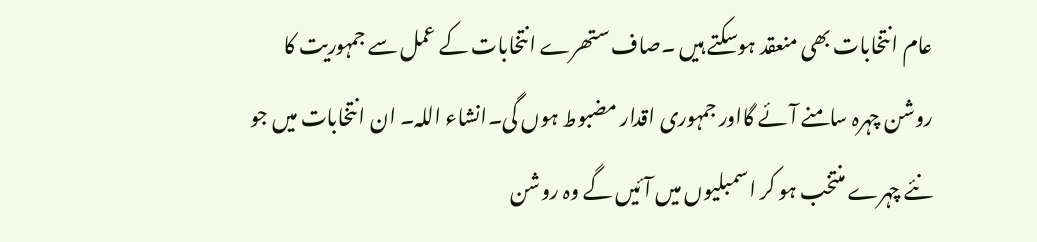عام انتخابات بھی منعقد ہوسکتے ہیں ۔صاف ستھرے انتخابات کے عمل سے جمہوریت کا روشن چہرہ سامنے آئے گااور جمہوری اقدار مضبوط ہوں گی۔انشاء اللہ۔ ان انتخابات میں جو نئے چہرے منتخب ہو کر اسمبلیوں میں آئیں گے وہ روشن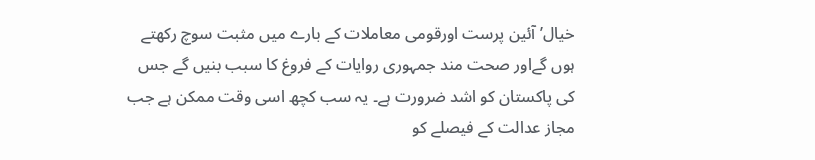خیال’ آئین پرست اورقومی معاملات کے بارے میں مثبت سوچ رکھتے ہوں گےاور صحت مند جمہوری روایات کے فروغ کا سبب بنیں گے جس کی پاکستان کو اشد ضرورت ہے۔ یہ سب کچھ اسی وقت ممکن ہے جب مجاز عدالت کے فیصلے کو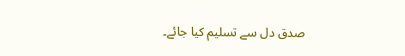صدق دل سے تسلیم کیا جائے۔